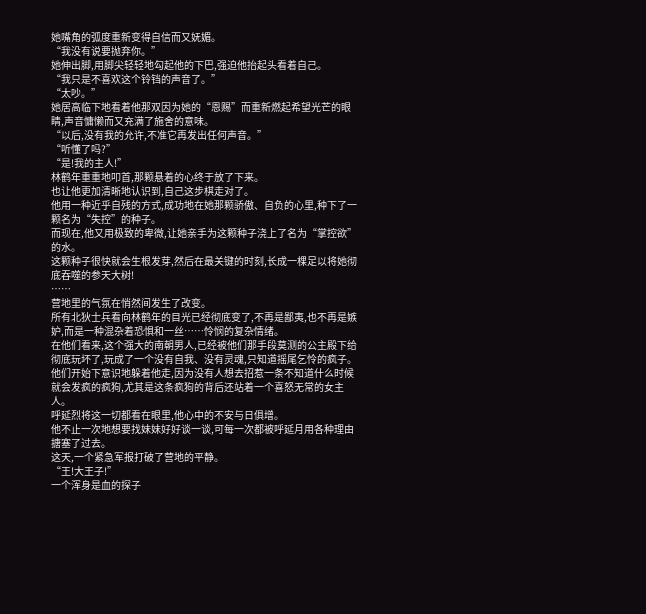她嘴角的弧度重新变得自信而又妩媚。
“我没有说要抛弃你。”
她伸出脚,用脚尖轻轻地勾起他的下巴,强迫他抬起头看着自己。
“我只是不喜欢这个铃铛的声音了。”
“太吵。”
她居高临下地看着他那双因为她的“恩赐”而重新燃起希望光芒的眼睛,声音慵懒而又充满了施舍的意味。
“以后,没有我的允许,不准它再发出任何声音。”
“听懂了吗?”
“是!我的主人!”
林鹤年重重地叩首,那颗悬着的心终于放了下来。
也让他更加清晰地认识到,自己这步棋走对了。
他用一种近乎自残的方式,成功地在她那颗骄傲、自负的心里,种下了一颗名为“失控”的种子。
而现在,他又用极致的卑微,让她亲手为这颗种子浇上了名为“掌控欲”的水。
这颗种子很快就会生根发芽,然后在最关键的时刻,长成一棵足以将她彻底吞噬的参天大树!
……
营地里的气氛在悄然间发生了改变。
所有北狄士兵看向林鹤年的目光已经彻底变了,不再是鄙夷,也不再是嫉妒,而是一种混杂着恐惧和一丝……怜悯的复杂情绪。
在他们看来,这个强大的南朝男人,已经被他们那手段莫测的公主殿下给彻底玩坏了,玩成了一个没有自我、没有灵魂,只知道摇尾乞怜的疯子。
他们开始下意识地躲着他走,因为没有人想去招惹一条不知道什么时候就会发疯的疯狗,尤其是这条疯狗的背后还站着一个喜怒无常的女主人。
呼延烈将这一切都看在眼里,他心中的不安与日俱增。
他不止一次地想要找妹妹好好谈一谈,可每一次都被呼延月用各种理由搪塞了过去。
这天,一个紧急军报打破了营地的平静。
“王!大王子!”
一个浑身是血的探子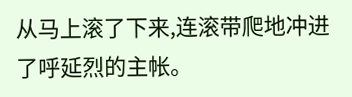从马上滚了下来,连滚带爬地冲进了呼延烈的主帐。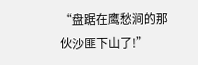“盘踞在鹰愁涧的那伙沙匪下山了!”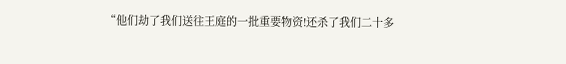“他们劫了我们送往王庭的一批重要物资!还杀了我们二十多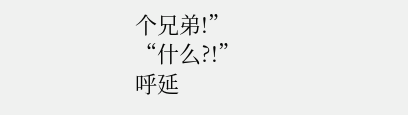个兄弟!”
“什么?!”
呼延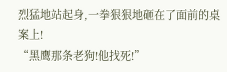烈猛地站起身,一拳狠狠地砸在了面前的桌案上!
“黑鹰那条老狗!他找死!”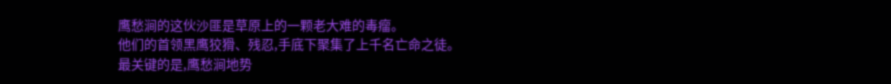鹰愁涧的这伙沙匪是草原上的一颗老大难的毒瘤。
他们的首领黑鹰狡猾、残忍,手底下聚集了上千名亡命之徒。
最关键的是,鹰愁涧地势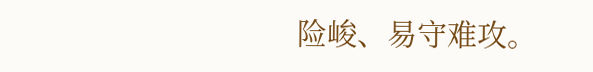险峻、易守难攻。